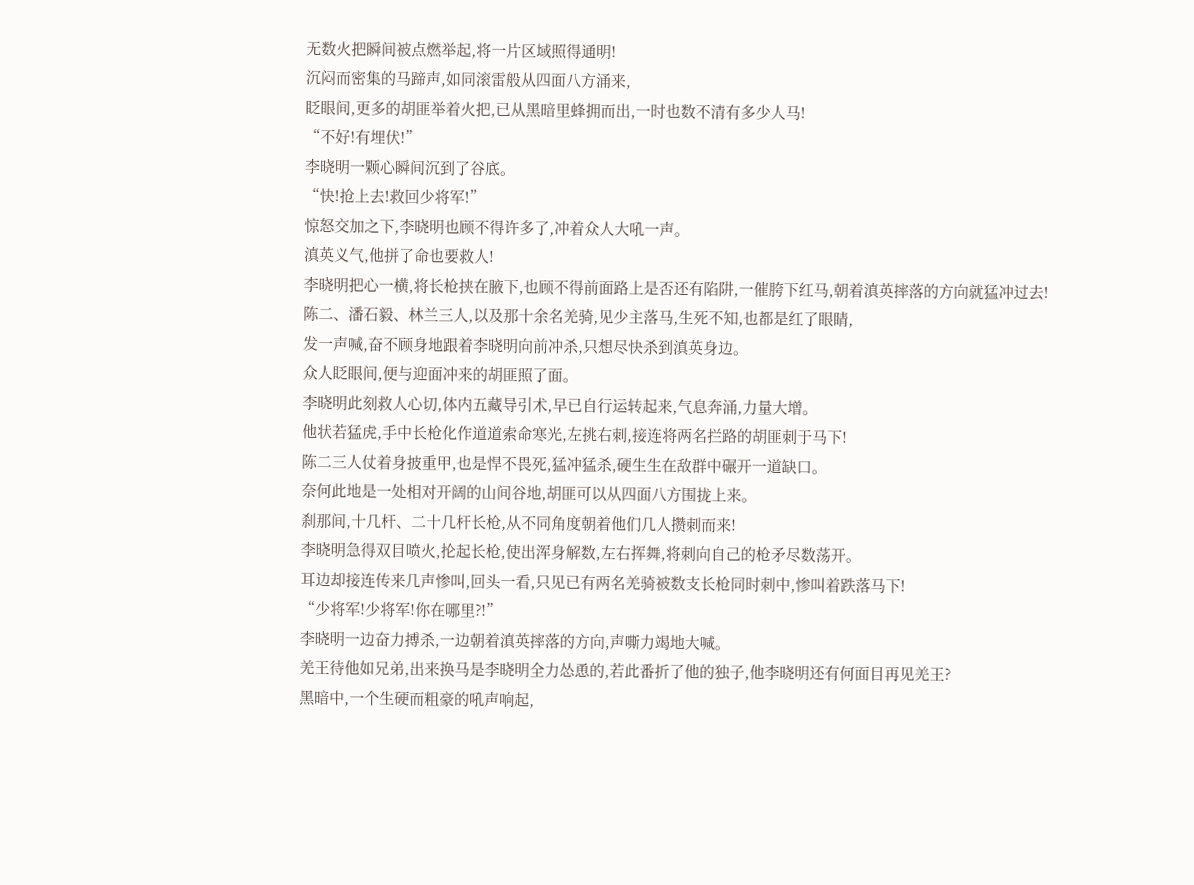无数火把瞬间被点燃举起,将一片区域照得通明!
沉闷而密集的马蹄声,如同滚雷般从四面八方涌来,
眨眼间,更多的胡匪举着火把,已从黑暗里蜂拥而出,一时也数不清有多少人马!
“不好!有埋伏!”
李晓明一颗心瞬间沉到了谷底。
“快!抢上去!救回少将军!”
惊怒交加之下,李晓明也顾不得许多了,冲着众人大吼一声。
滇英义气,他拼了命也要救人!
李晓明把心一横,将长枪挟在腋下,也顾不得前面路上是否还有陷阱,一催胯下红马,朝着滇英摔落的方向就猛冲过去!
陈二、潘石毅、林兰三人,以及那十余名羌骑,见少主落马,生死不知,也都是红了眼睛,
发一声喊,奋不顾身地跟着李晓明向前冲杀,只想尽快杀到滇英身边。
众人眨眼间,便与迎面冲来的胡匪照了面。
李晓明此刻救人心切,体内五藏导引术,早已自行运转起来,气息奔涌,力量大增。
他状若猛虎,手中长枪化作道道索命寒光,左挑右刺,接连将两名拦路的胡匪刺于马下!
陈二三人仗着身披重甲,也是悍不畏死,猛冲猛杀,硬生生在敌群中碾开一道缺口。
奈何此地是一处相对开阔的山间谷地,胡匪可以从四面八方围拢上来。
刹那间,十几杆、二十几杆长枪,从不同角度朝着他们几人攒刺而来!
李晓明急得双目喷火,抡起长枪,使出浑身解数,左右挥舞,将刺向自己的枪矛尽数荡开。
耳边却接连传来几声惨叫,回头一看,只见已有两名羌骑被数支长枪同时刺中,惨叫着跌落马下!
“少将军!少将军!你在哪里?!”
李晓明一边奋力搏杀,一边朝着滇英摔落的方向,声嘶力竭地大喊。
羌王待他如兄弟,出来换马是李晓明全力怂恿的,若此番折了他的独子,他李晓明还有何面目再见羌王?
黑暗中,一个生硬而粗豪的吼声响起,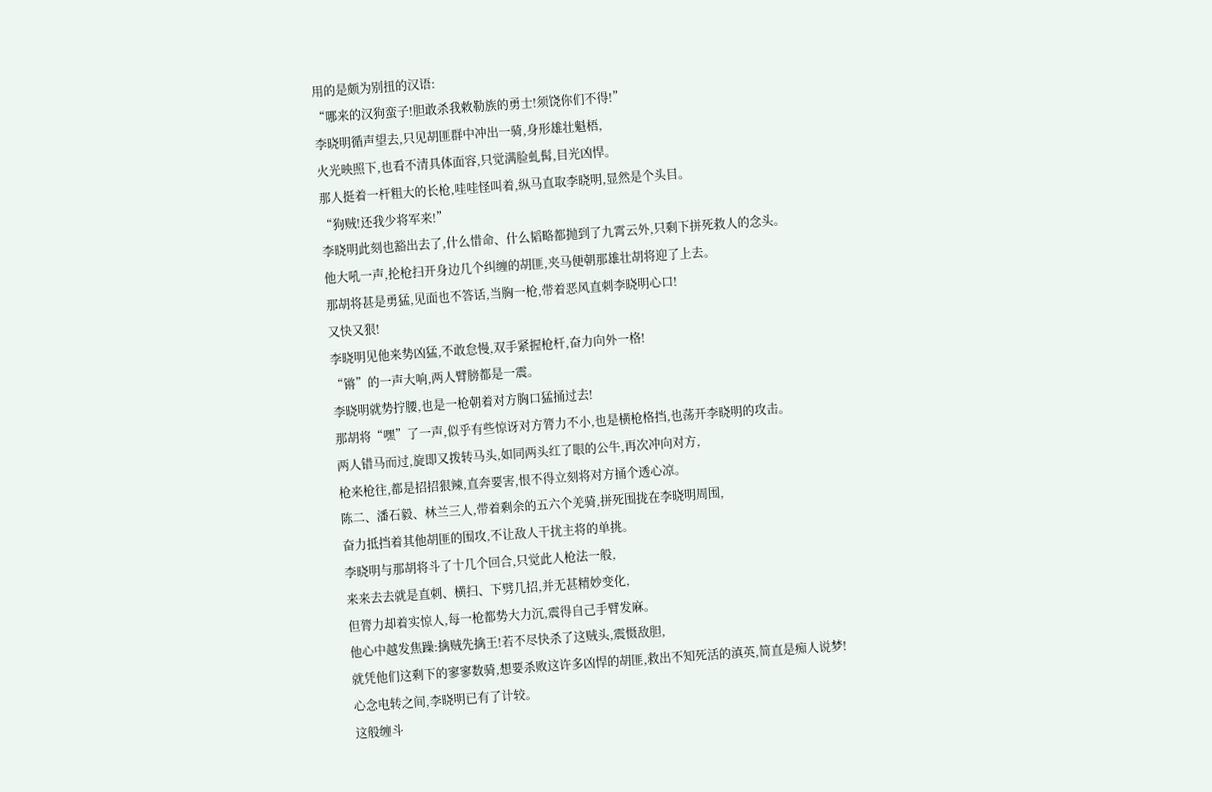用的是颇为别扭的汉语:
“哪来的汉狗蛮子!胆敢杀我敕勒族的勇士!须饶你们不得!”
李晓明循声望去,只见胡匪群中冲出一骑,身形雄壮魁梧,
火光映照下,也看不清具体面容,只觉满脸虬髯,目光凶悍。
那人挺着一杆粗大的长枪,哇哇怪叫着,纵马直取李晓明,显然是个头目。
“狗贼!还我少将军来!”
李晓明此刻也豁出去了,什么惜命、什么韬略都抛到了九霄云外,只剩下拼死救人的念头。
他大吼一声,抡枪扫开身边几个纠缠的胡匪,夹马便朝那雄壮胡将迎了上去。
那胡将甚是勇猛,见面也不答话,当胸一枪,带着恶风直刺李晓明心口!
又快又狠!
李晓明见他来势凶猛,不敢怠慢,双手紧握枪杆,奋力向外一格!
“锵”的一声大响,两人臂膀都是一震。
李晓明就势拧腰,也是一枪朝着对方胸口猛捅过去!
那胡将“嘿”了一声,似乎有些惊讶对方膂力不小,也是横枪格挡,也荡开李晓明的攻击。
两人错马而过,旋即又拨转马头,如同两头红了眼的公牛,再次冲向对方,
枪来枪往,都是招招狠辣,直奔要害,恨不得立刻将对方捅个透心凉。
陈二、潘石毅、林兰三人,带着剩余的五六个羌骑,拼死围拢在李晓明周围,
奋力抵挡着其他胡匪的围攻,不让敌人干扰主将的单挑。
李晓明与那胡将斗了十几个回合,只觉此人枪法一般,
来来去去就是直刺、横扫、下劈几招,并无甚精妙变化,
但膂力却着实惊人,每一枪都势大力沉,震得自己手臂发麻。
他心中越发焦躁:擒贼先擒王!若不尽快杀了这贼头,震慑敌胆,
就凭他们这剩下的寥寥数骑,想要杀败这许多凶悍的胡匪,救出不知死活的滇英,简直是痴人说梦!
心念电转之间,李晓明已有了计较。
这般缠斗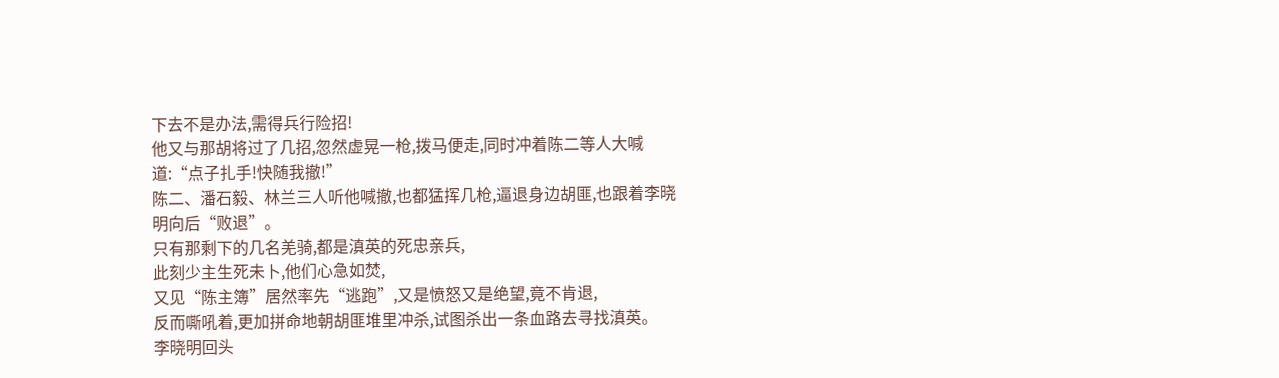下去不是办法,需得兵行险招!
他又与那胡将过了几招,忽然虚晃一枪,拨马便走,同时冲着陈二等人大喊道:“点子扎手!快随我撤!”
陈二、潘石毅、林兰三人听他喊撤,也都猛挥几枪,逼退身边胡匪,也跟着李晓明向后“败退”。
只有那剩下的几名羌骑,都是滇英的死忠亲兵,
此刻少主生死未卜,他们心急如焚,
又见“陈主簿”居然率先“逃跑”,又是愤怒又是绝望,竟不肯退,
反而嘶吼着,更加拼命地朝胡匪堆里冲杀,试图杀出一条血路去寻找滇英。
李晓明回头